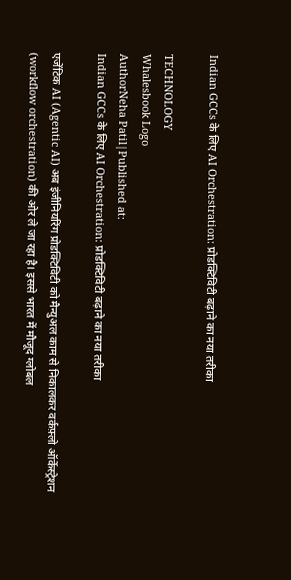Indian GCCs के लिए AI Orchestration: प्रोडक्टिविटी बढ़ाने का नया तरीका

TECHNOLOGY
Whalesbook Logo
AuthorNeha Patil|Published at:
Indian GCCs के लिए AI Orchestration: प्रोडक्टिविटी बढ़ाने का नया तरीका

एजेंटिक AI (Agentic AI) अब इंजीनियरिंग प्रोडक्टिविटी को मैन्युअल काम से निकालकर वर्कफ़्लो ऑर्केस्ट्रेशन (workflow orchestration) की ओर ले जा रहा है। इससे भारत में मौजूद ग्लोबल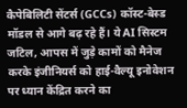कैपेबिलिटी सेंटर्स (GCCs) कॉस्ट-बेस्ड मॉडल से आगे बढ़ रहे हैं। ये AI सिस्टम जटिल, आपस में जुड़े कामों को मैनेज करके इंजीनियर्स को हाई-वैल्यू इनोवेशन पर ध्यान केंद्रित करने का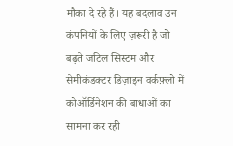मौका दे रहे हैं। यह बदलाव उन कंपनियों के लिए ज़रूरी है जो बढ़ते जटिल सिस्टम और सेमीकंडक्टर डिज़ाइन वर्कफ़्लो में कोऑर्डिनेशन की बाधाओं का सामना कर रही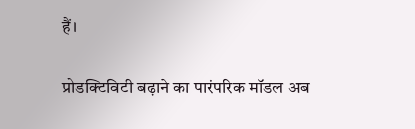हैं।

प्रोडक्टिविटी बढ़ाने का पारंपरिक मॉडल अब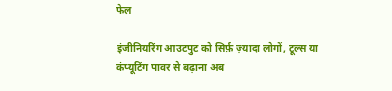फेल

इंजीनियरिंग आउटपुट को सिर्फ़ ज़्यादा लोगों, टूल्स या कंप्यूटिंग पावर से बढ़ाना अब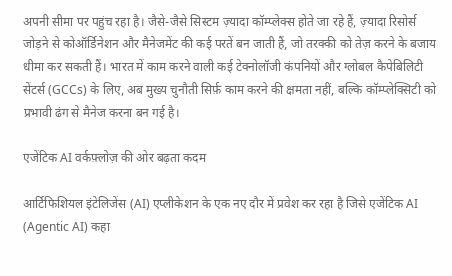अपनी सीमा पर पहुंच रहा है। जैसे-जैसे सिस्टम ज़्यादा कॉम्प्लेक्स होते जा रहे हैं, ज़्यादा रिसोर्स जोड़ने से कोऑर्डिनेशन और मैनेजमेंट की कई परतें बन जाती हैं, जो तरक्की को तेज़ करने के बजाय धीमा कर सकती हैं। भारत में काम करने वाली कई टेक्नोलॉजी कंपनियों और ग्लोबल कैपेबिलिटी सेंटर्स (GCCs) के लिए, अब मुख्य चुनौती सिर्फ़ काम करने की क्षमता नहीं, बल्कि कॉम्प्लेक्सिटी को प्रभावी ढंग से मैनेज करना बन गई है।

एजेंटिक AI वर्कफ़्लोज़ की ओर बढ़ता कदम

आर्टिफिशियल इंटेलिजेंस (AI) एप्लीकेशन के एक नए दौर में प्रवेश कर रहा है जिसे एजेंटिक AI (Agentic AI) कहा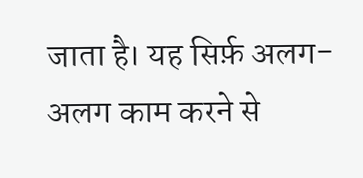जाता है। यह सिर्फ़ अलग-अलग काम करने से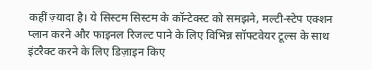कहीं ज़्यादा है। ये सिस्टम सिस्टम के कॉन्टेक्स्ट को समझने, मल्टी-स्टेप एक्शन प्लान करने और फाइनल रिजल्ट पाने के लिए विभिन्न सॉफ्टवेयर टूल्स के साथ इंटरैक्ट करने के लिए डिज़ाइन किए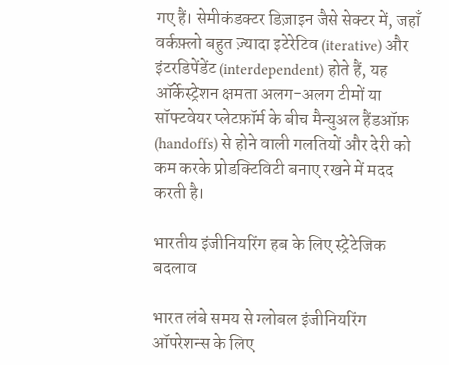गए हैं। सेमीकंडक्टर डिज़ाइन जैसे सेक्टर में, जहाँ वर्कफ़्लो बहुत ज़्यादा इटेरेटिव (iterative) और इंटरडिपेंडेंट (interdependent) होते हैं, यह ऑर्केस्ट्रेशन क्षमता अलग-अलग टीमों या सॉफ्टवेयर प्लेटफ़ॉर्म के बीच मैन्युअल हैंडऑफ़ (handoffs) से होने वाली गलतियों और देरी को कम करके प्रोडक्टिविटी बनाए रखने में मदद करती है।

भारतीय इंजीनियरिंग हब के लिए स्ट्रेटेजिक बदलाव

भारत लंबे समय से ग्लोबल इंजीनियरिंग ऑपरेशन्स के लिए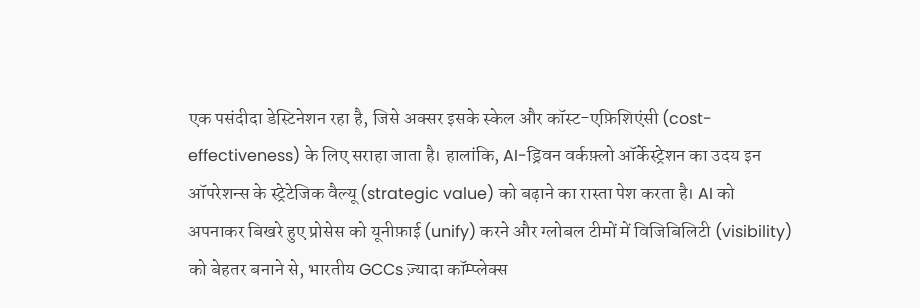एक पसंदीदा डेस्टिनेशन रहा है, जिसे अक्सर इसके स्केल और कॉस्ट-एफ़िशिएंसी (cost-effectiveness) के लिए सराहा जाता है। हालांकि, AI-ड्रिवन वर्कफ़्लो ऑर्केस्ट्रेशन का उदय इन ऑपरेशन्स के स्ट्रेटेजिक वैल्यू (strategic value) को बढ़ाने का रास्ता पेश करता है। AI को अपनाकर बिखरे हुए प्रोसेस को यूनीफ़ाई (unify) करने और ग्लोबल टीमों में विजिबिलिटी (visibility) को बेहतर बनाने से, भारतीय GCCs ज़्यादा कॉम्प्लेक्स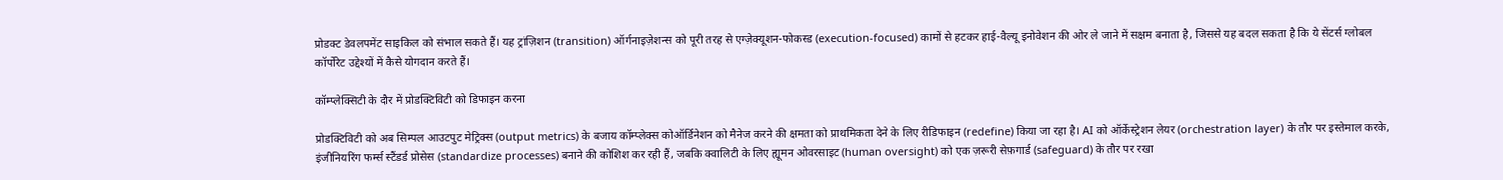प्रोडक्ट डेवलपमेंट साइकिल को संभाल सकते हैं। यह ट्रांज़िशन (transition) ऑर्गनाइज़ेशन्स को पूरी तरह से एग्ज़ेक्यूशन-फोकस्ड (execution-focused) कामों से हटकर हाई-वैल्यू इनोवेशन की ओर ले जाने में सक्षम बनाता है, जिससे यह बदल सकता है कि ये सेंटर्स ग्लोबल कॉर्पोरेट उद्देश्यों में कैसे योगदान करते हैं।

कॉम्प्लेक्सिटी के दौर में प्रोडक्टिविटी को डिफाइन करना

प्रोडक्टिविटी को अब सिम्पल आउटपुट मेट्रिक्स (output metrics) के बजाय कॉम्प्लेक्स कोऑर्डिनेशन को मैनेज करने की क्षमता को प्राथमिकता देने के लिए रीडिफाइन (redefine) किया जा रहा है। AI को ऑर्केस्ट्रेशन लेयर (orchestration layer) के तौर पर इस्तेमाल करके, इंजीनियरिंग फर्म्स स्टैंडर्ड प्रोसेस (standardize processes) बनाने की कोशिश कर रही हैं, जबकि क्वालिटी के लिए ह्यूमन ओवरसाइट (human oversight) को एक ज़रूरी सेफ़गार्ड (safeguard) के तौर पर रखा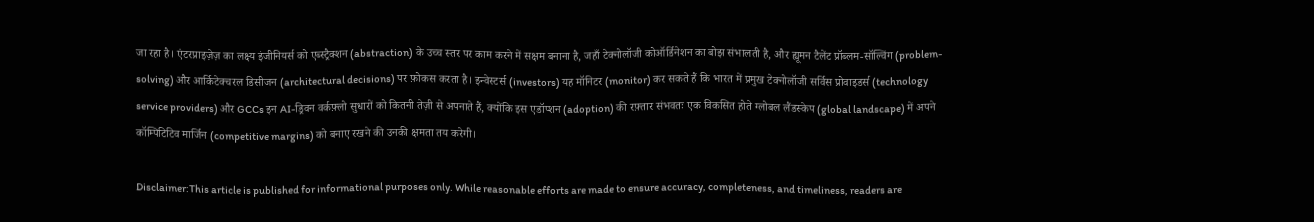जा रहा है। एंटरप्राइज़ेज़ का लक्ष्य इंजीनियर्स को एब्स्ट्रैक्शन (abstraction) के उच्च स्तर पर काम करने में सक्षम बनाना है, जहाँ टेक्नोलॉजी कोऑर्डिनेशन का बोझ संभालती है, और ह्यूमन टैलेंट प्रॉब्लम-सॉल्विंग (problem-solving) और आर्किटेक्चरल डिसीजन (architectural decisions) पर फ़ोकस करता है। इन्वेस्टर्स (investors) यह मॉनिटर (monitor) कर सकते हैं कि भारत में प्रमुख टेक्नोलॉजी सर्विस प्रोवाइडर्स (technology service providers) और GCCs इन AI-ड्रिवन वर्कफ़्लो सुधारों को कितनी तेज़ी से अपनाते हैं, क्योंकि इस एडॉप्शन (adoption) की रफ़्तार संभवतः एक विकसित होते ग्लोबल लैंडस्केप (global landscape) में अपने कॉम्पिटिटिव मार्जिन (competitive margins) को बनाए रखने की उनकी क्षमता तय करेगी।

Disclaimer:This article is published for informational purposes only. While reasonable efforts are made to ensure accuracy, completeness, and timeliness, readers are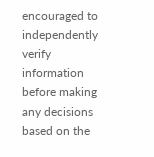encouraged to independently verify information before making any decisions based on the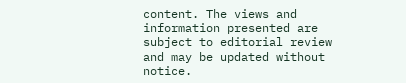content. The views and information presented are subject to editorial review and may be updated without notice.